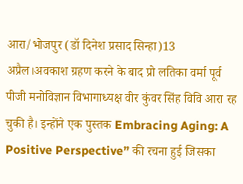आरा/भोजपुर (डॉ दिनेश प्रसाद सिन्हा)13 अप्रैल।अवकाश ग्रहण करने के बाद प्रो लतिका वर्मा पूर्व पीजी मनोविज्ञान विभागाध्यक्ष वीर कुंवर सिंह विवि आरा रह चुकी है। इन्होंने एक पुस्तक Embracing Aging: A Positive Perspective” की रचना हुई जिसका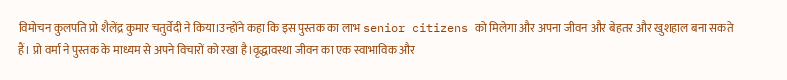विमोचन कुलपति प्रो शैलेंद्र कुमार चतुर्वेदी ने किया।उन्होंने कहा कि इस पुस्तक का लाभ senior citizens को मिलेगा और अपना जीवन और बेहतर और खुशहाल बना सकते हैं। प्रो वर्मा ने पुस्तक के माध्यम से अपने विचारों को रखा है।वृद्धावस्था जीवन का एक स्वाभाविक और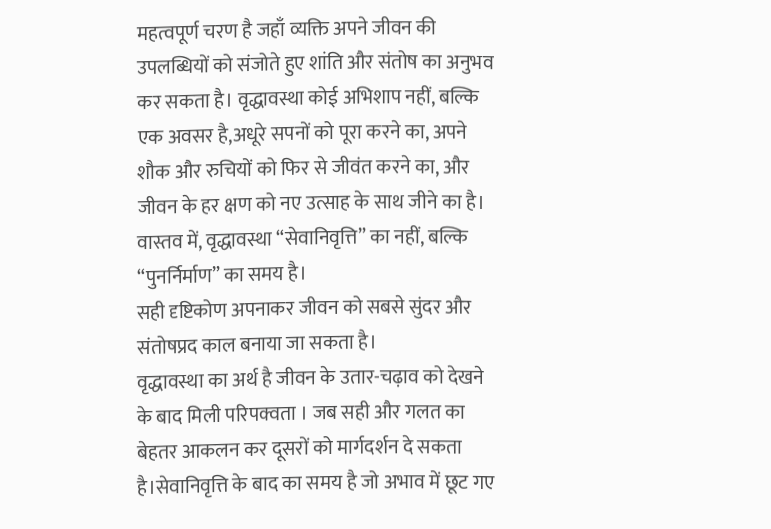महत्वपूर्ण चरण है जहाँ व्यक्ति अपने जीवन की उपलब्धियों को संजोते हुए शांति और संतोष का अनुभव कर सकता है। वृद्धावस्था कोई अभिशाप नहीं, बल्कि एक अवसर है,अधूरे सपनों को पूरा करने का, अपने शौक और रुचियों को फिर से जीवंत करने का, और जीवन के हर क्षण को नए उत्साह के साथ जीने का है। वास्तव में, वृद्धावस्था “सेवानिवृत्ति” का नहीं, बल्कि “पुनर्निर्माण” का समय है।
सही दृष्टिकोण अपनाकर जीवन को सबसे सुंदर और संतोषप्रद काल बनाया जा सकता है।
वृद्धावस्था का अर्थ है जीवन के उतार-चढ़ाव को देखने के बाद मिली परिपक्वता । जब सही और गलत का बेहतर आकलन कर दूसरों को मार्गदर्शन दे सकता है।सेवानिवृत्ति के बाद का समय है जो अभाव में छूट गए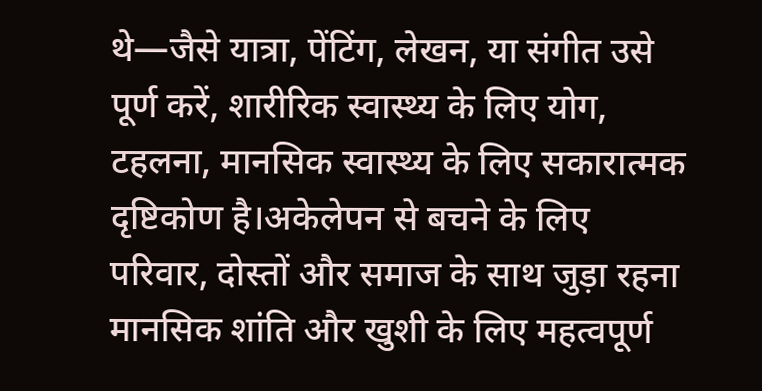थे—जैसे यात्रा, पेंटिंग, लेखन, या संगीत उसे पूर्ण करें, शारीरिक स्वास्थ्य के लिए योग, टहलना, मानसिक स्वास्थ्य के लिए सकारात्मक दृष्टिकोण है।अकेलेपन से बचने के लिए परिवार, दोस्तों और समाज के साथ जुड़ा रहना मानसिक शांति और खुशी के लिए महत्वपूर्ण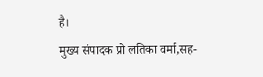है।
मुख्य संपादक प्रो लतिका वर्मा,सह-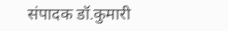संपादक डॉ.कुमारी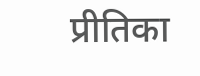प्रीतिका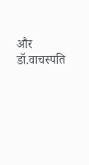और डॉ.वाचस्पति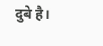दुबे है।